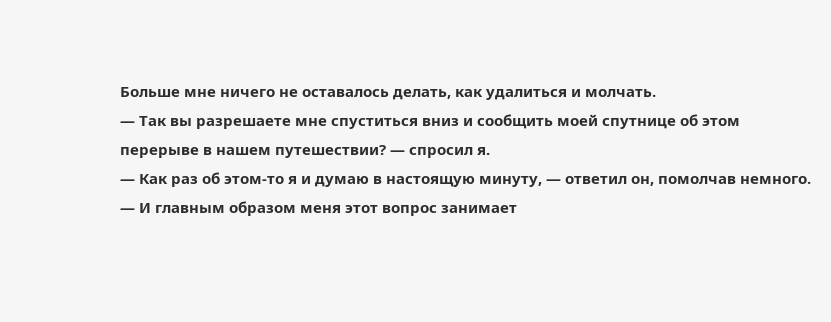Больше мне ничего не оставалось делать, как удалиться и молчать.
— Так вы разрешаете мне спуститься вниз и сообщить моей спутнице об этом перерыве в нашем путешествии? — спросил я.
— Как раз об этом-то я и думаю в настоящую минуту, — ответил он, помолчав немного. — И главным образом меня этот вопрос занимает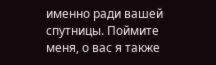именно ради вашей спутницы. Поймите меня, о вас я также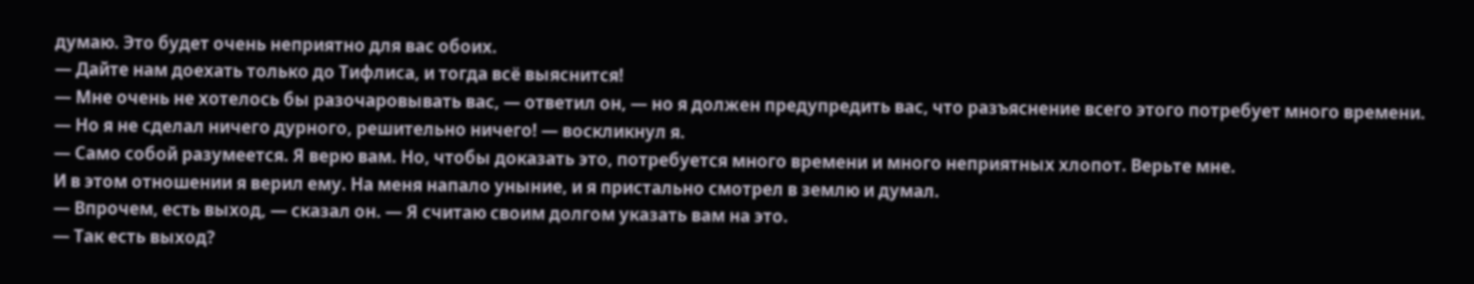думаю. Это будет очень неприятно для вас обоих.
— Дайте нам доехать только до Тифлиса, и тогда всё выяснится!
— Мне очень не хотелось бы разочаровывать вас, — ответил он, — но я должен предупредить вас, что разъяснение всего этого потребует много времени.
— Но я не сделал ничего дурного, решительно ничего! — воскликнул я.
— Само собой разумеется. Я верю вам. Но, чтобы доказать это, потребуется много времени и много неприятных хлопот. Верьте мне.
И в этом отношении я верил ему. На меня напало уныние, и я пристально смотрел в землю и думал.
— Впрочем, есть выход, — сказал он. — Я считаю своим долгом указать вам на это.
— Так есть выход?